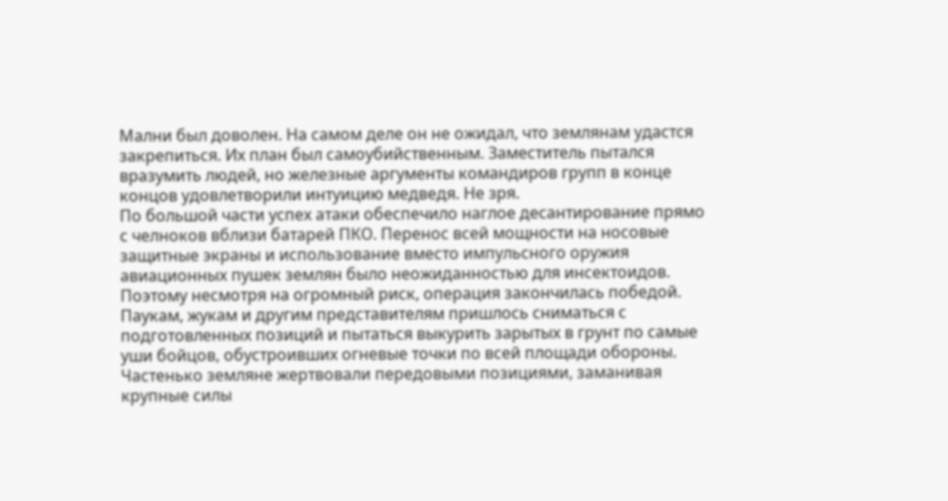Мални был доволен. На самом деле он не ожидал, что землянам удастся закрепиться. Их план был самоубийственным. Заместитель пытался вразумить людей, но железные аргументы командиров групп в конце концов удовлетворили интуицию медведя. Не зря.
По большой части успех атаки обеспечило наглое десантирование прямо с челноков вблизи батарей ПКО. Перенос всей мощности на носовые защитные экраны и использование вместо импульсного оружия авиационных пушек землян было неожиданностью для инсектоидов. Поэтому несмотря на огромный риск, операция закончилась победой. Паукам, жукам и другим представителям пришлось сниматься с подготовленных позиций и пытаться выкурить зарытых в грунт по самые уши бойцов, обустроивших огневые точки по всей площади обороны. Частенько земляне жертвовали передовыми позициями, заманивая крупные силы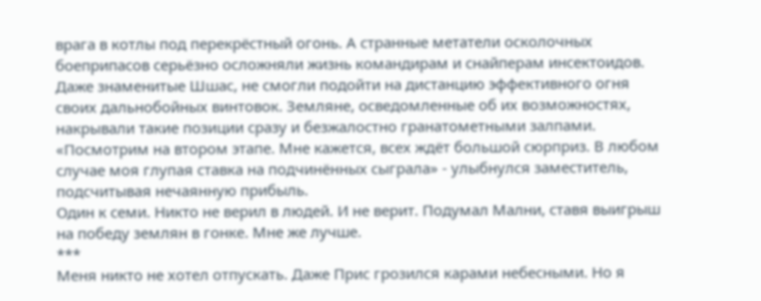врага в котлы под перекрёстный огонь. А странные метатели осколочных боеприпасов серьёзно осложняли жизнь командирам и снайперам инсектоидов.
Даже знаменитые Шшас, не смогли подойти на дистанцию эффективного огня своих дальнобойных винтовок. Земляне, осведомленные об их возможностях, накрывали такие позиции сразу и безжалостно гранатометными залпами.
«Посмотрим на втором этапе. Мне кажется, всех ждёт большой сюрприз. В любом случае моя глупая ставка на подчинённых сыграла» - улыбнулся заместитель, подсчитывая нечаянную прибыль.
Один к семи. Никто не верил в людей. И не верит. Подумал Мални, ставя выигрыш на победу землян в гонке. Мне же лучше.
***
Меня никто не хотел отпускать. Даже Прис грозился карами небесными. Но я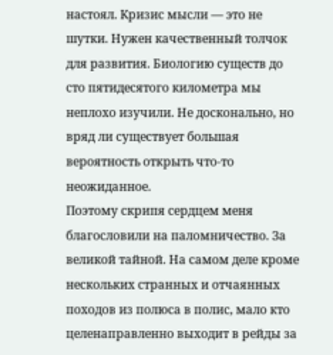настоял. Кризис мысли — это не шутки. Нужен качественный толчок для развития. Биологию существ до сто пятидесятого километра мы неплохо изучили. Не досконально, но вряд ли существует большая вероятность открыть что-то неожиданное.
Поэтому скрипя сердцем меня благословили на паломничество. За великой тайной. На самом деле кроме нескольких странных и отчаянных походов из полюса в полис, мало кто целенаправленно выходит в рейды за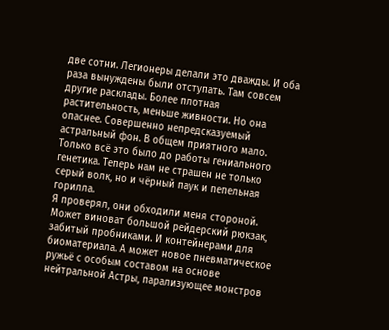две сотни. Легионеры делали это дважды. И оба раза вынуждены были отступать. Там совсем другие расклады. Более плотная растительность, меньше живности. Но она опаснее. Совершенно непредсказуемый астральный фон. В общем приятного мало. Только всё это было до работы гениального генетика. Теперь нам не страшен не только серый волк, но и чёрный паук и пепельная горилла.
Я проверял, они обходили меня стороной. Может виноват большой рейдерский рюкзак, забитый пробниками. И контейнерами для биоматериала. А может новое пневматическое ружьё с особым составом на основе нейтральной Астры, парализующее монстров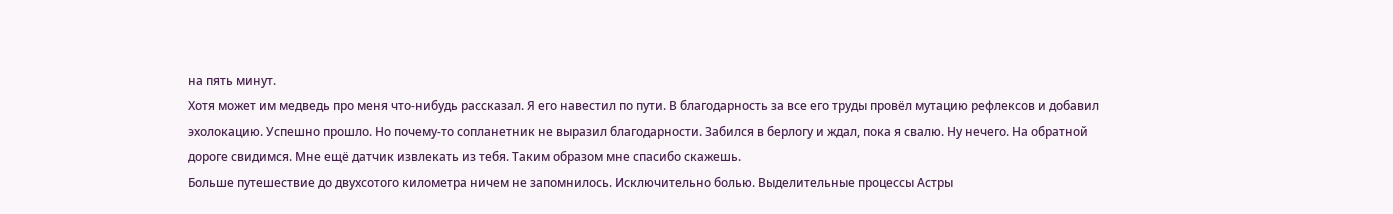на пять минут.
Хотя может им медведь про меня что-нибудь рассказал. Я его навестил по пути. В благодарность за все его труды провёл мутацию рефлексов и добавил эхолокацию. Успешно прошло. Но почему-то сопланетник не выразил благодарности. Забился в берлогу и ждал, пока я свалю. Ну нечего. На обратной дороге свидимся. Мне ещё датчик извлекать из тебя. Таким образом мне спасибо скажешь.
Больше путешествие до двухсотого километра ничем не запомнилось. Исключительно болью. Выделительные процессы Астры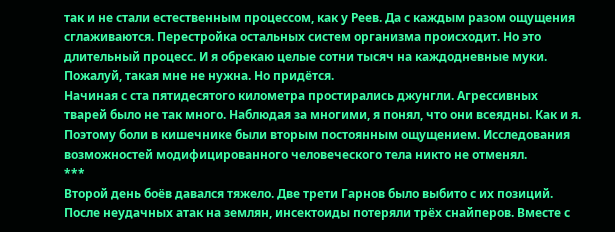так и не стали естественным процессом, как у Реев. Да с каждым разом ощущения сглаживаются. Перестройка остальных систем организма происходит. Но это длительный процесс. И я обрекаю целые сотни тысяч на каждодневные муки. Пожалуй, такая мне не нужна. Но придётся.
Начиная с ста пятидесятого километра простирались джунгли. Агрессивных тварей было не так много. Наблюдая за многими, я понял, что они всеядны. Как и я. Поэтому боли в кишечнике были вторым постоянным ощущением. Исследования возможностей модифицированного человеческого тела никто не отменял.
***
Второй день боёв давался тяжело. Две трети Гарнов было выбито с их позиций. После неудачных атак на землян, инсектоиды потеряли трёх снайперов. Вместе с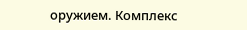оружием. Комплекс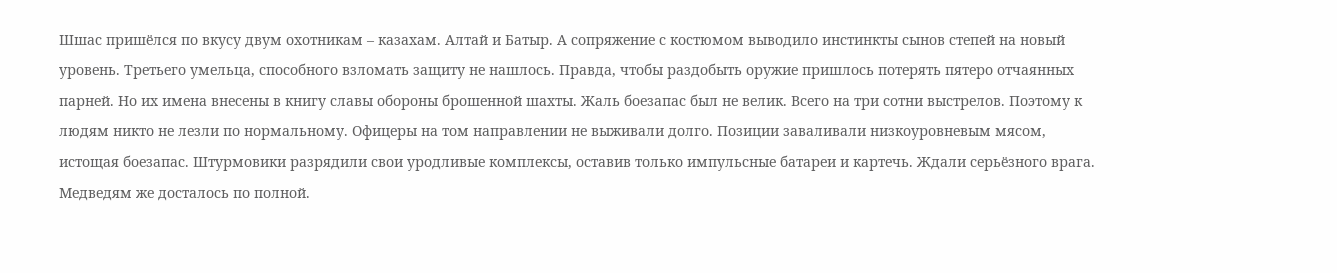Шшас пришёлся по вкусу двум охотникам – казахам. Алтай и Батыр. А сопряжение с костюмом выводило инстинкты сынов степей на новый уровень. Третьего умельца, способного взломать защиту не нашлось. Правда, чтобы раздобыть оружие пришлось потерять пятеро отчаянных парней. Но их имена внесены в книгу славы обороны брошенной шахты. Жаль боезапас был не велик. Всего на три сотни выстрелов. Поэтому к людям никто не лезли по нормальному. Офицеры на том направлении не выживали долго. Позиции заваливали низкоуровневым мясом, истощая боезапас. Штурмовики разрядили свои уродливые комплексы, оставив только импульсные батареи и картечь. Ждали серьёзного врага. Медведям же досталось по полной.